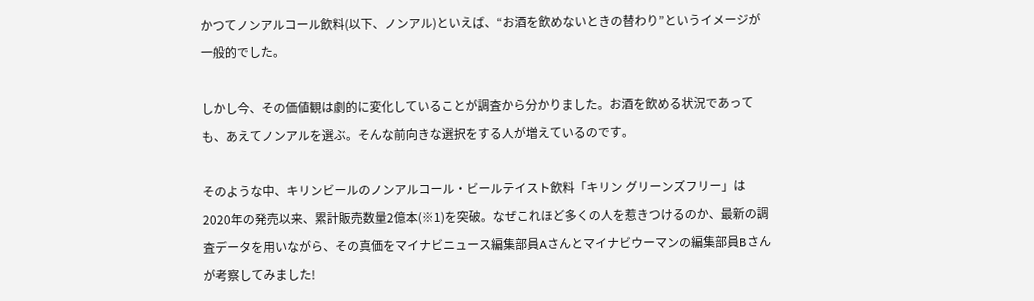かつてノンアルコール飲料(以下、ノンアル)といえば、“お酒を飲めないときの替わり”というイメージが一般的でした。

しかし今、その価値観は劇的に変化していることが調査から分かりました。お酒を飲める状況であっても、あえてノンアルを選ぶ。そんな前向きな選択をする人が増えているのです。

そのような中、キリンビールのノンアルコール・ビールテイスト飲料「キリン グリーンズフリー」は2020年の発売以来、累計販売数量2億本(※1)を突破。なぜこれほど多くの人を惹きつけるのか、最新の調査データを用いながら、その真価をマイナビニュース編集部員Aさんとマイナビウーマンの編集部員Bさんが考察してみました!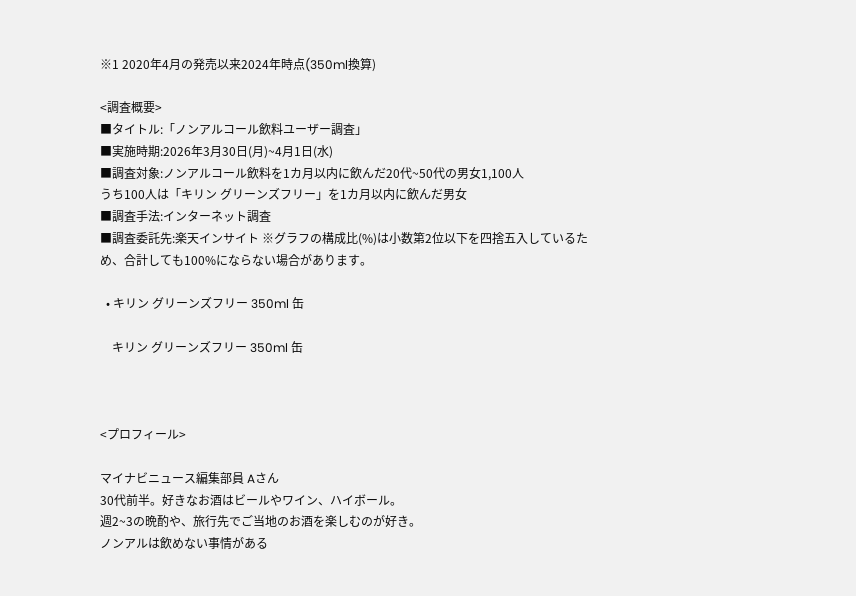※1 2020年4月の発売以来2024年時点(350ml換算)

<調査概要>
■タイトル:「ノンアルコール飲料ユーザー調査」
■実施時期:2026年3月30日(月)~4月1日(水)
■調査対象:ノンアルコール飲料を1カ月以内に飲んだ20代~50代の男女1,100人
うち100人は「キリン グリーンズフリー」を1カ月以内に飲んだ男女
■調査手法:インターネット調査
■調査委託先:楽天インサイト ※グラフの構成比(%)は小数第2位以下を四捨五入しているため、合計しても100%にならない場合があります。

  • キリン グリーンズフリー 350ml 缶

    キリン グリーンズフリー 350ml 缶



<プロフィール>

マイナビニュース編集部員 Aさん
30代前半。好きなお酒はビールやワイン、ハイボール。
週2~3の晩酌や、旅行先でご当地のお酒を楽しむのが好き。
ノンアルは飲めない事情がある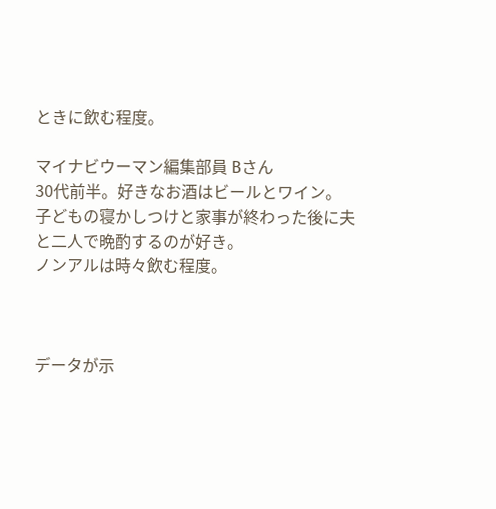ときに飲む程度。

マイナビウーマン編集部員 Bさん
30代前半。好きなお酒はビールとワイン。
子どもの寝かしつけと家事が終わった後に夫と二人で晩酌するのが好き。
ノンアルは時々飲む程度。



データが示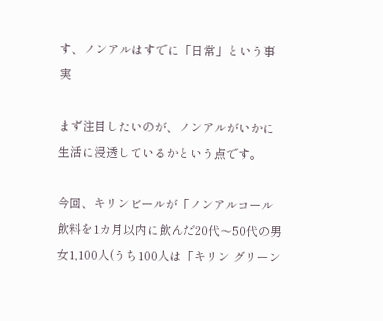す、ノンアルはすでに「日常」という事実

まず注目したいのが、ノンアルがいかに生活に浸透しているかという点です。

今回、キリンビールが「ノンアルコール飲料を1カ月以内に飲んだ20代〜50代の男女1,100人(うち100人は「キリン グリーン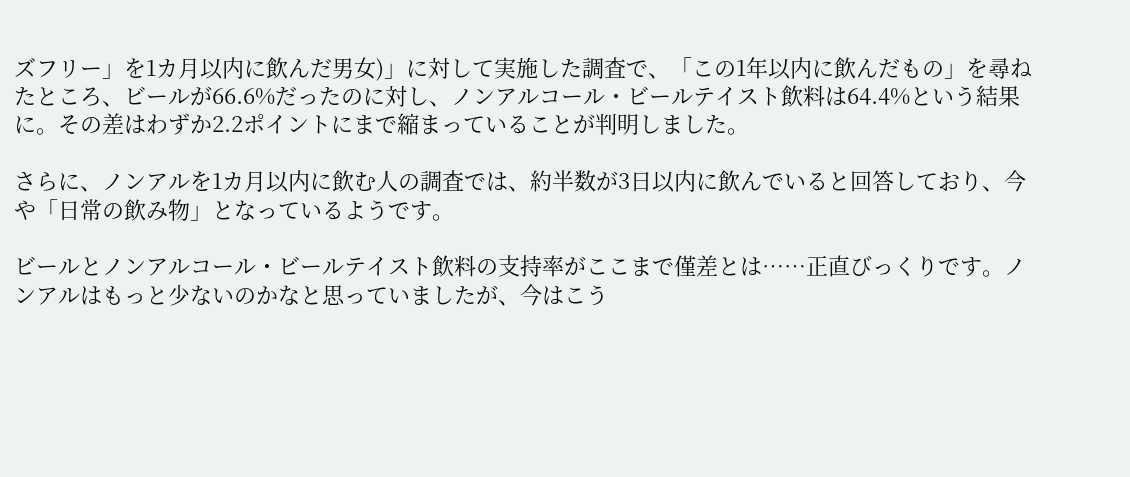ズフリー」を1カ月以内に飲んだ男女)」に対して実施した調査で、「この1年以内に飲んだもの」を尋ねたところ、ビールが66.6%だったのに対し、ノンアルコール・ビールテイスト飲料は64.4%という結果に。その差はわずか2.2ポイントにまで縮まっていることが判明しました。

さらに、ノンアルを1カ月以内に飲む人の調査では、約半数が3日以内に飲んでいると回答しており、今や「日常の飲み物」となっているようです。

ビールとノンアルコール・ビールテイスト飲料の支持率がここまで僅差とは……正直びっくりです。ノンアルはもっと少ないのかなと思っていましたが、今はこう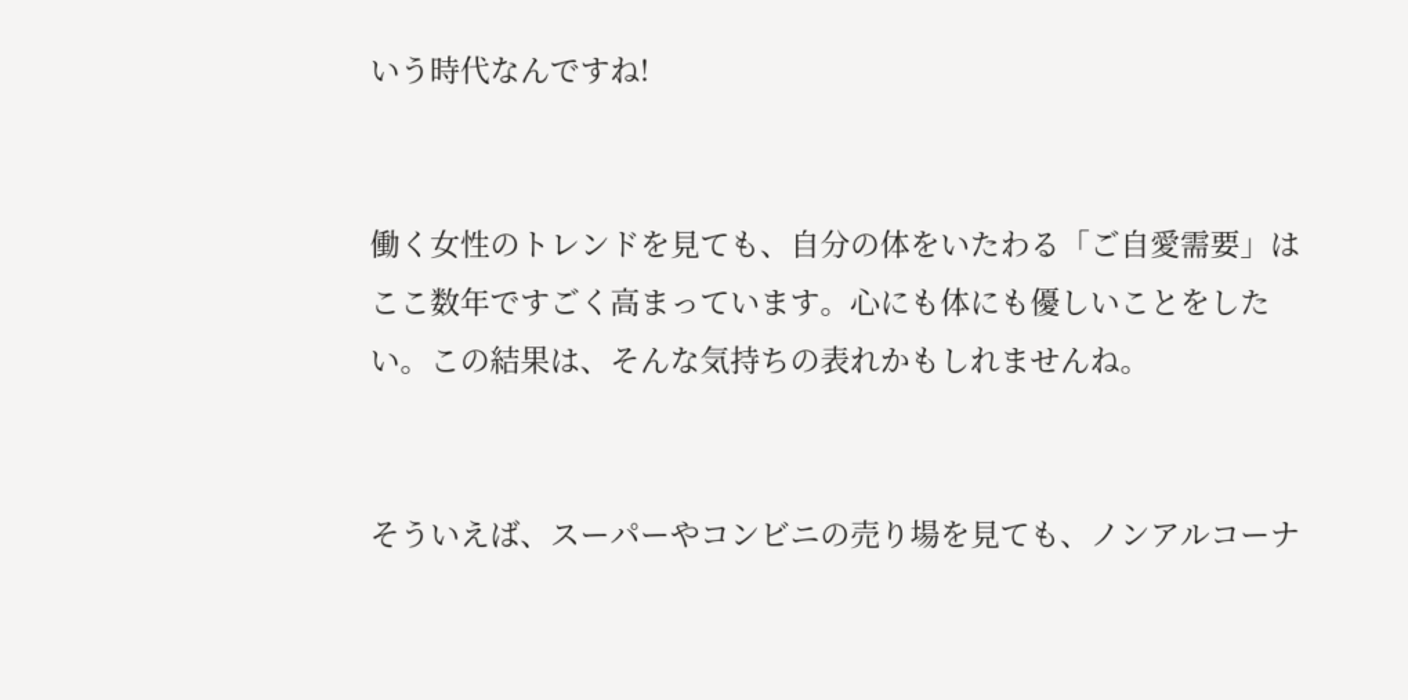いう時代なんですね!


働く女性のトレンドを見ても、自分の体をいたわる「ご自愛需要」はここ数年ですごく高まっています。心にも体にも優しいことをしたい。この結果は、そんな気持ちの表れかもしれませんね。


そういえば、スーパーやコンビニの売り場を見ても、ノンアルコーナ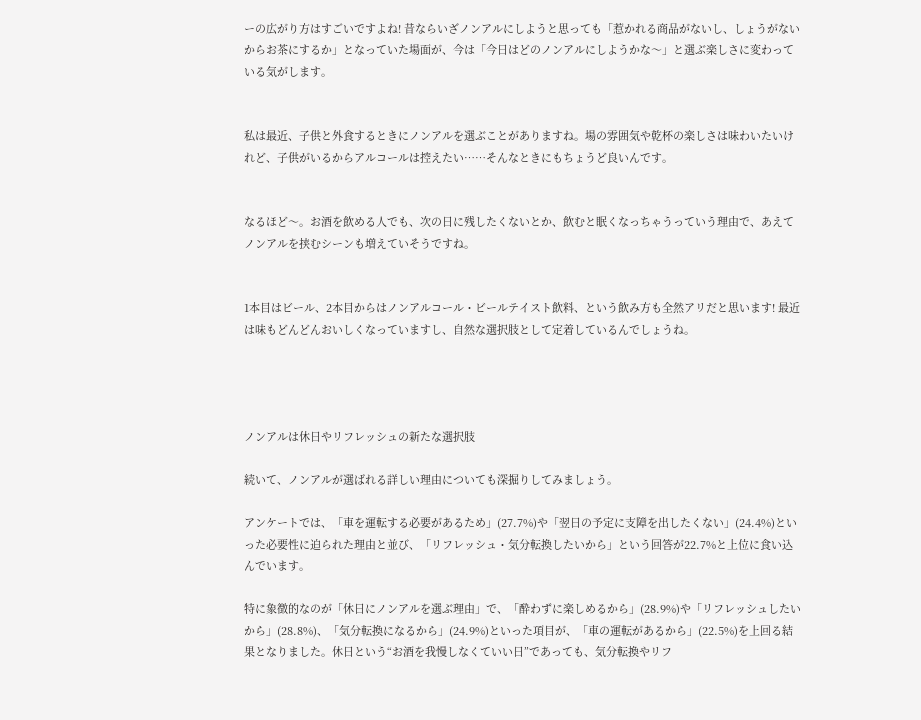ーの広がり方はすごいですよね! 昔ならいざノンアルにしようと思っても「惹かれる商品がないし、しょうがないからお茶にするか」となっていた場面が、今は「今日はどのノンアルにしようかな〜」と選ぶ楽しさに変わっている気がします。


私は最近、子供と外食するときにノンアルを選ぶことがありますね。場の雰囲気や乾杯の楽しさは味わいたいけれど、子供がいるからアルコールは控えたい……そんなときにもちょうど良いんです。


なるほど〜。お酒を飲める人でも、次の日に残したくないとか、飲むと眠くなっちゃうっていう理由で、あえてノンアルを挟むシーンも増えていそうですね。


1本目はビール、2本目からはノンアルコール・ビールテイスト飲料、という飲み方も全然アリだと思います! 最近は味もどんどんおいしくなっていますし、自然な選択肢として定着しているんでしょうね。




ノンアルは休日やリフレッシュの新たな選択肢

続いて、ノンアルが選ばれる詳しい理由についても深掘りしてみましょう。

アンケートでは、「車を運転する必要があるため」(27.7%)や「翌日の予定に支障を出したくない」(24.4%)といった必要性に迫られた理由と並び、「リフレッシュ・気分転換したいから」という回答が22.7%と上位に食い込んでいます。

特に象徴的なのが「休日にノンアルを選ぶ理由」で、「酔わずに楽しめるから」(28.9%)や「リフレッシュしたいから」(28.8%)、「気分転換になるから」(24.9%)といった項目が、「車の運転があるから」(22.5%)を上回る結果となりました。休日という“お酒を我慢しなくていい日”であっても、気分転換やリフ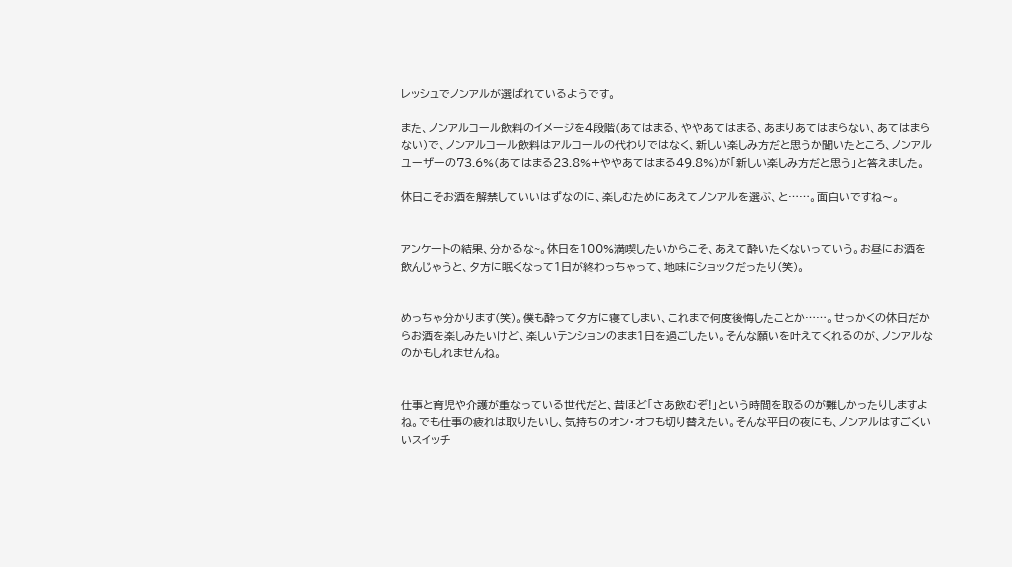レッシュでノンアルが選ばれているようです。

また、ノンアルコール飲料のイメージを4段階(あてはまる、ややあてはまる、あまりあてはまらない、あてはまらない)で、ノンアルコール飲料はアルコールの代わりではなく、新しい楽しみ方だと思うか聞いたところ、ノンアルユーザーの73.6%(あてはまる23.8%+ややあてはまる49.8%)が「新しい楽しみ方だと思う」と答えました。

休日こそお酒を解禁していいはずなのに、楽しむためにあえてノンアルを選ぶ、と……。面白いですね〜。


アンケートの結果、分かるな~。休日を100%満喫したいからこそ、あえて酔いたくないっていう。お昼にお酒を飲んじゃうと、夕方に眠くなって1日が終わっちゃって、地味にショックだったり(笑)。


めっちゃ分かります(笑)。僕も酔って夕方に寝てしまい、これまで何度後悔したことか……。せっかくの休日だからお酒を楽しみたいけど、楽しいテンションのまま1日を過ごしたい。そんな願いを叶えてくれるのが、ノンアルなのかもしれませんね。


仕事と育児や介護が重なっている世代だと、昔ほど「さあ飲むぞ!」という時間を取るのが難しかったりしますよね。でも仕事の疲れは取りたいし、気持ちのオン・オフも切り替えたい。そんな平日の夜にも、ノンアルはすごくいいスイッチ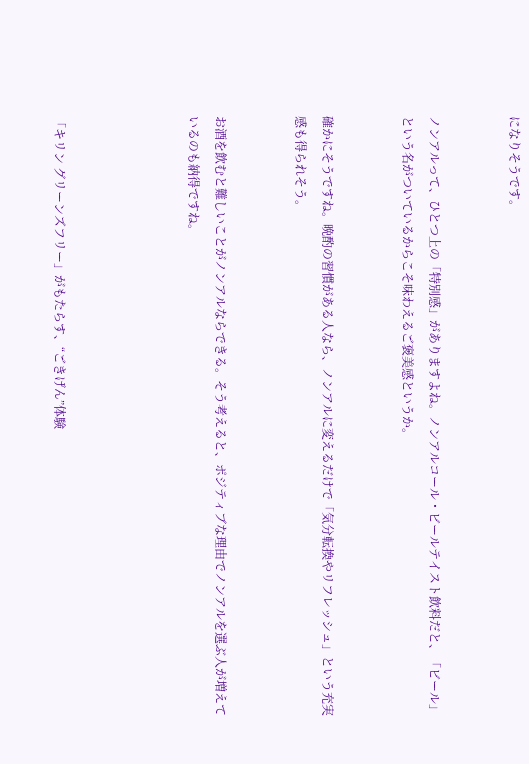になりそうです。


ノンアルって、ひとつ上の「特別感」がありますよね。ノンアルコール・ビールテイスト飲料だと、「ビール」という名がついているからこそ味わえるご褒美感というか。


確かにそうですね。晩酌の習慣がある人なら、ノンアルに変えるだけで「気分転換やリフレッシュ」という充実感も得られそう。


お酒を飲むと難しいことがノンアルならできる。そう考えると、ポジティブな理由でノンアルを選ぶ人が増えているのも納得ですね。




「キリン グリーンズフリー」がもたらす、“ごきげん”体験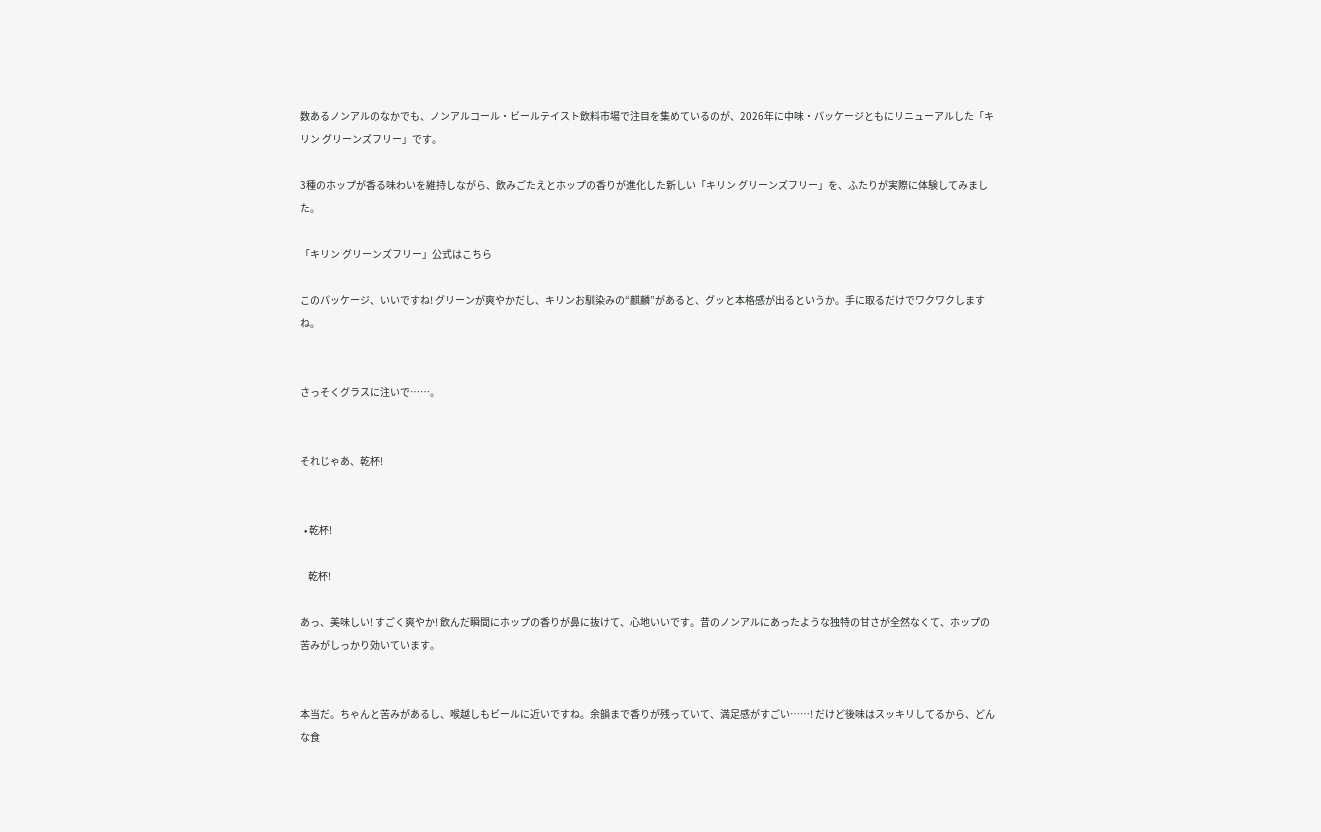数あるノンアルのなかでも、ノンアルコール・ビールテイスト飲料市場で注目を集めているのが、2026年に中味・パッケージともにリニューアルした「キリン グリーンズフリー」です。

3種のホップが香る味わいを維持しながら、飲みごたえとホップの香りが進化した新しい「キリン グリーンズフリー」を、ふたりが実際に体験してみました。

「キリン グリーンズフリー」公式はこちら

このパッケージ、いいですね! グリーンが爽やかだし、キリンお馴染みの“麒麟”があると、グッと本格感が出るというか。手に取るだけでワクワクしますね。


さっそくグラスに注いで……。


それじゃあ、乾杯!


  • 乾杯!

    乾杯!

あっ、美味しい! すごく爽やか! 飲んだ瞬間にホップの香りが鼻に抜けて、心地いいです。昔のノンアルにあったような独特の甘さが全然なくて、ホップの苦みがしっかり効いています。


本当だ。ちゃんと苦みがあるし、喉越しもビールに近いですね。余韻まで香りが残っていて、満足感がすごい……! だけど後味はスッキリしてるから、どんな食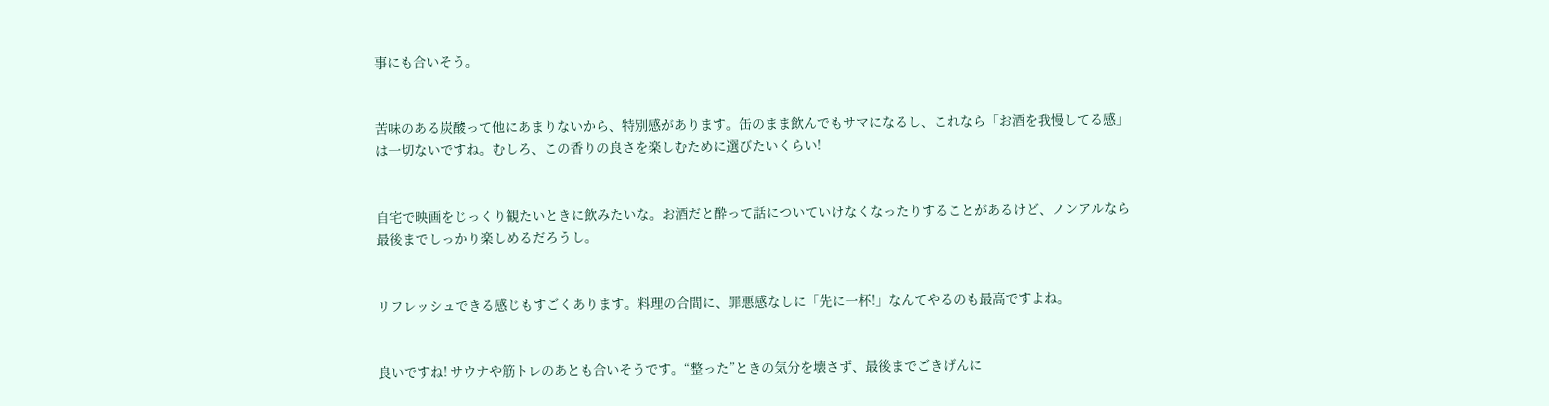事にも合いそう。


苦味のある炭酸って他にあまりないから、特別感があります。缶のまま飲んでもサマになるし、これなら「お酒を我慢してる感」は一切ないですね。むしろ、この香りの良さを楽しむために選びたいくらい!


自宅で映画をじっくり観たいときに飲みたいな。お酒だと酔って話についていけなくなったりすることがあるけど、ノンアルなら最後までしっかり楽しめるだろうし。


リフレッシュできる感じもすごくあります。料理の合間に、罪悪感なしに「先に一杯!」なんてやるのも最高ですよね。


良いですね! サウナや筋トレのあとも合いそうです。“整った”ときの気分を壊さず、最後までごきげんに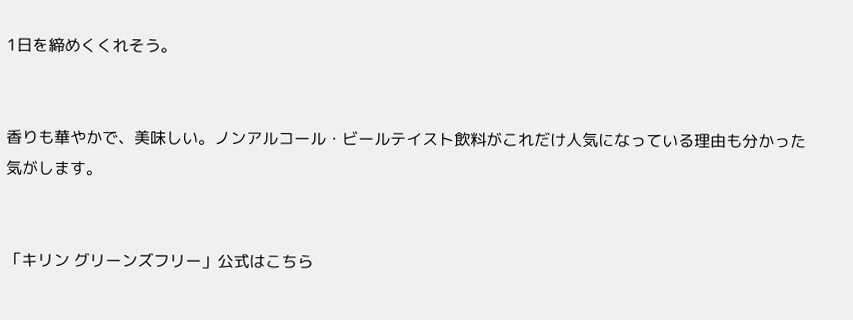1日を締めくくれそう。


香りも華やかで、美味しい。ノンアルコール・ビールテイスト飲料がこれだけ人気になっている理由も分かった気がします。


「キリン グリーンズフリー」公式はこちら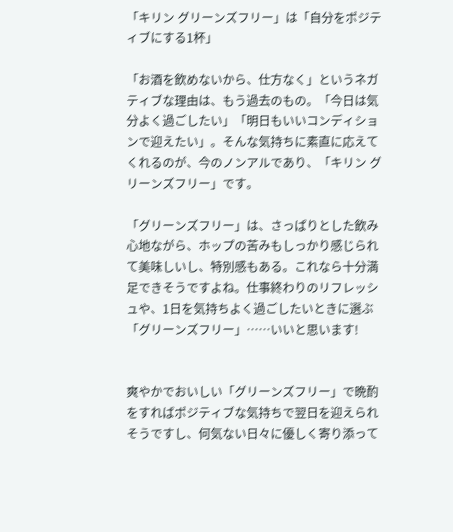「キリン グリーンズフリー」は「自分をポジティブにする1杯」

「お酒を飲めないから、仕方なく」というネガティブな理由は、もう過去のもの。「今日は気分よく過ごしたい」「明日もいいコンディションで迎えたい」。そんな気持ちに素直に応えてくれるのが、今のノンアルであり、「キリン グリーンズフリー」です。

「グリーンズフリー」は、さっぱりとした飲み心地ながら、ホップの苦みもしっかり感じられて美味しいし、特別感もある。これなら十分満足できそうですよね。仕事終わりのリフレッシュや、1日を気持ちよく過ごしたいときに選ぶ「グリーンズフリー」……いいと思います!


爽やかでおいしい「グリーンズフリー」で晩酌をすればポジティブな気持ちで翌日を迎えられそうですし、何気ない日々に優しく寄り添って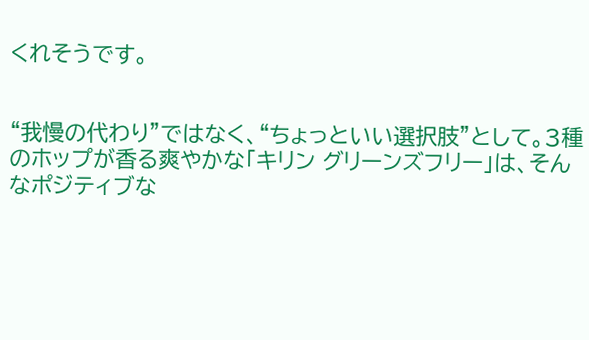くれそうです。


“我慢の代わり”ではなく、“ちょっといい選択肢”として。3種のホップが香る爽やかな「キリン グリーンズフリー」は、そんなポジティブな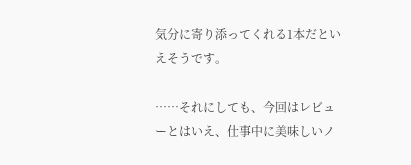気分に寄り添ってくれる1本だといえそうです。

……それにしても、今回はレビューとはいえ、仕事中に美味しいノ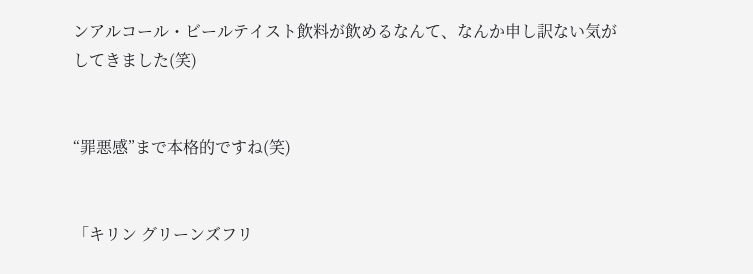ンアルコール・ビールテイスト飲料が飲めるなんて、なんか申し訳ない気がしてきました(笑)


“罪悪感”まで本格的ですね(笑)


「キリン グリーンズフリ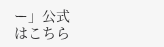ー」公式はこちら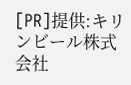[PR]提供:キリンビール株式会社